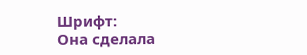Шрифт:
Она сделала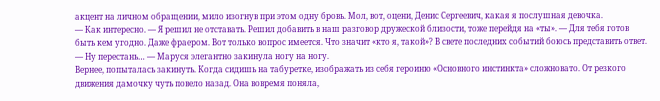акцент на личном обращении, мило изогнув при этом одну бровь. Мол, вот, оцени, Денис Сергеевич, какая я послушная девочка.
— Как интересно. — Я решил не отставать. Решил добавить в наш разговор дружеской близости, тоже перейдя на «ты». — Для тебя готов быть кем угодно. Даже фраером. Вот только вопрос имеется. Что значит «кто я, такой»? В свете последних событий боюсь представить ответ.
— Ну перестань… — Маруся элегантно закинула ногу на ногу.
Вернее, попыталась закинуть. Когда сидишь на табуретке, изображать из себя героиню «Основного инстинкта» сложновато. От резкого движения дамочку чуть повело назад. Она вовремя поняла,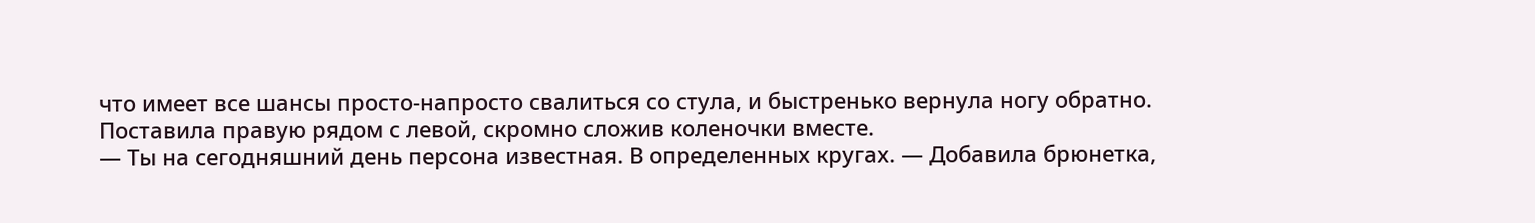что имеет все шансы просто-напросто свалиться со стула, и быстренько вернула ногу обратно. Поставила правую рядом с левой, скромно сложив коленочки вместе.
— Ты на сегодняшний день персона известная. В определенных кругах. — Добавила брюнетка,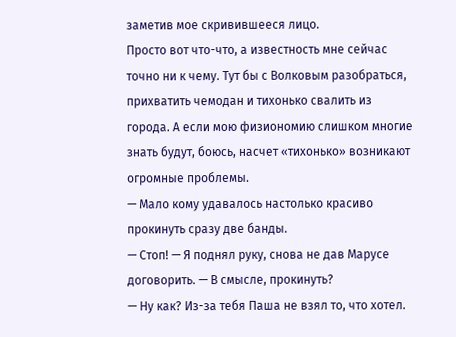заметив мое скривившееся лицо.
Просто вот что-что, а известность мне сейчас точно ни к чему. Тут бы с Волковым разобраться, прихватить чемодан и тихонько свалить из города. А если мою физиономию слишком многие знать будут, боюсь, насчет «тихонько» возникают огромные проблемы.
— Мало кому удавалось настолько красиво прокинуть сразу две банды.
— Стоп! — Я поднял руку, снова не дав Марусе договорить. — В смысле, прокинуть?
— Ну как? Из-за тебя Паша не взял то, что хотел.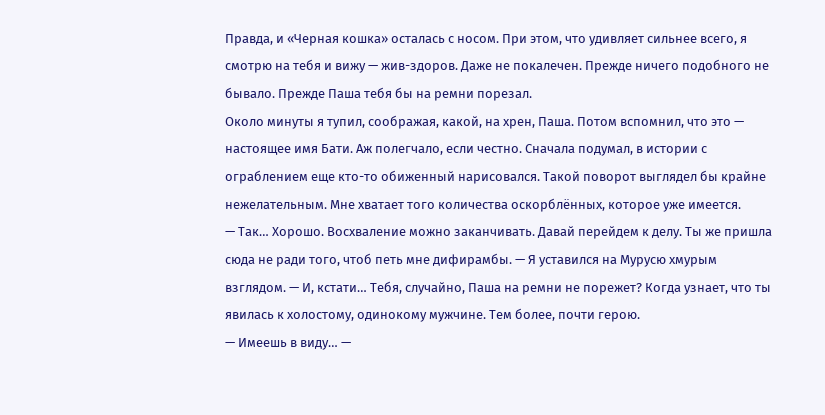Правда, и «Черная кошка» осталась с носом. При этом, что удивляет сильнее всего, я смотрю на тебя и вижу — жив-здоров. Даже не покалечен. Прежде ничего подобного не бывало. Прежде Паша тебя бы на ремни порезал.
Около минуты я тупил, соображая, какой, на хрен, Паша. Потом вспомнил, что это — настоящее имя Бати. Аж полегчало, если честно. Сначала подумал, в истории с ограблением еще кто-то обиженный нарисовался. Такой поворот выглядел бы крайне нежелательным. Мне хватает того количества оскорблённых, которое уже имеется.
— Так… Хорошо. Восхваление можно заканчивать. Давай перейдем к делу. Ты же пришла сюда не ради того, чтоб петь мне дифирамбы. — Я уставился на Мурусю хмурым взглядом. — И, кстати… Тебя, случайно, Паша на ремни не порежет? Когда узнает, что ты явилась к холостому, одинокому мужчине. Тем более, почти герою.
— Имеешь в виду… —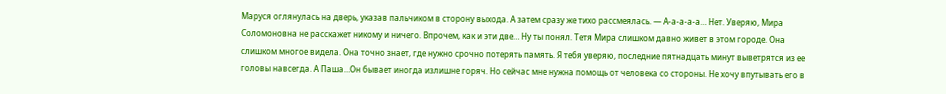Маруся оглянулась на дверь, указав пальчиком в сторону выхода. А затем сразу же тихо рассмеялась. — А-а-а-а-а… Нет. Уверяю, Мира Соломоновна не расскажет никому и ничего. Впрочем, как и эти две… Ну ты понял. Тетя Мира слишком давно живет в этом городе. Она слишком многое видела. Она точно знает, где нужно срочно потерять память. Я тебя уверяю, последние пятнадцать минут выветрятся из ее головы навсегда. А Паша…Он бывает иногда излишне горяч. Но сейчас мне нужна помощь от человека со стороны. Не хочу впутывать его в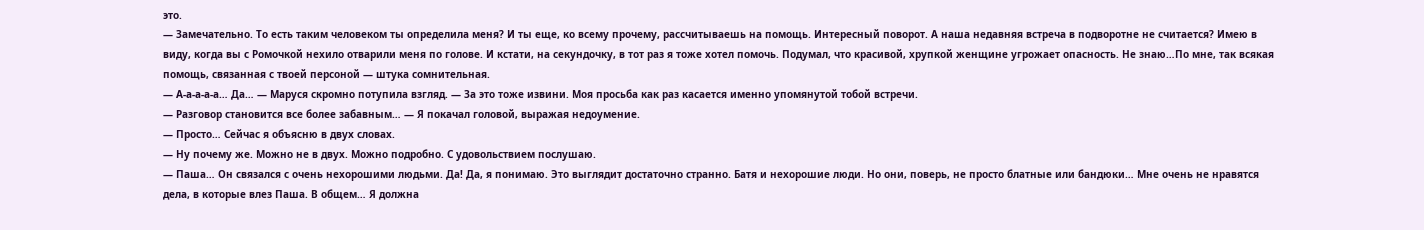это.
— Замечательно. То есть таким человеком ты определила меня? И ты еще, ко всему прочему, рассчитываешь на помощь. Интересный поворот. А наша недавняя встреча в подворотне не считается? Имею в виду, когда вы с Ромочкой нехило отварили меня по голове. И кстати, на секундочку, в тот раз я тоже хотел помочь. Подумал, что красивой, хрупкой женщине угрожает опасность. Не знаю…По мне, так всякая помощь, связанная с твоей персоной — штука сомнительная.
— А-а-а-а-а… Да… — Маруся скромно потупила взгляд. — За это тоже извини. Моя просьба как раз касается именно упомянутой тобой встречи.
— Разговор становится все более забавным… — Я покачал головой, выражая недоумение.
— Просто… Сейчас я объясню в двух словах.
— Ну почему же. Можно не в двух. Можно подробно. С удовольствием послушаю.
— Паша… Он связался с очень нехорошими людьми. Да! Да, я понимаю. Это выглядит достаточно странно. Батя и нехорошие люди. Но они, поверь, не просто блатные или бандюки… Мне очень не нравятся дела, в которые влез Паша. В общем… Я должна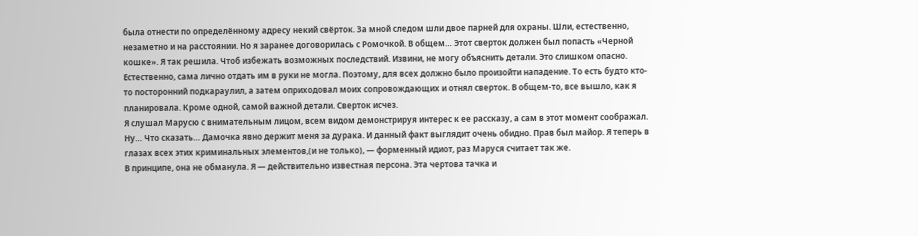была отнести по определённому адресу некий свёрток. За мной следом шли двое парней для охраны. Шли, естественно, незаметно и на расстоянии. Но я заранее договорилась с Ромочкой. В общем… Этот сверток должен был попасть «Черной кошке». Я так решила. Чтоб избежать возможных последствий. Извини, не могу объяснить детали. Это слишком опасно. Естественно, сама лично отдать им в руки не могла. Поэтому, для всех должно было произойти нападение. То есть будто кто-то посторонний подкараулил, а затем оприходовал моих сопровождающих и отнял сверток. В общем-то, все вышло, как я планировала. Кроме одной, самой важной детали. Сверток исчез.
Я слушал Марусю с внимательным лицом, всем видом демонстрируя интерес к ее рассказу, а сам в этот момент соображал.
Ну… Что сказать… Дамочка явно держит меня за дурака. И данный факт выглядит очень обидно. Прав был майор. Я теперь в глазах всех этих криминальных элементов,(и не только), — форменный идиот, раз Маруся считает так же.
В принципе, она не обманула. Я — действительно известная персона. Эта чертова тачка и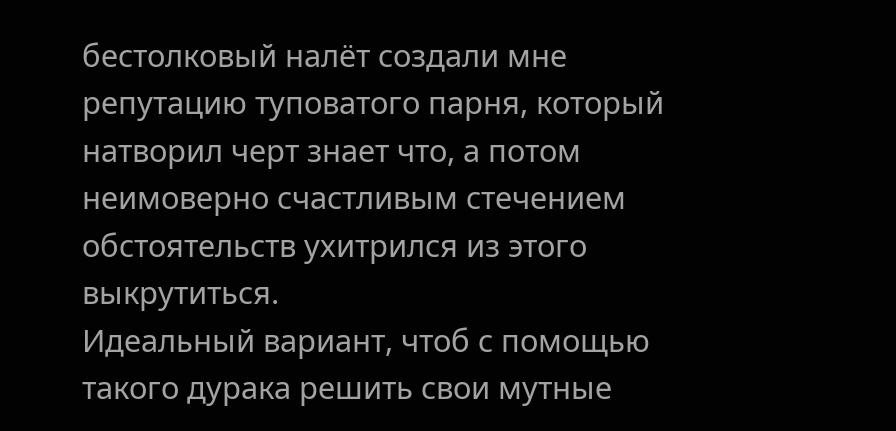бестолковый налёт создали мне репутацию туповатого парня, который натворил черт знает что, а потом неимоверно счастливым стечением обстоятельств ухитрился из этого выкрутиться.
Идеальный вариант, чтоб с помощью такого дурака решить свои мутные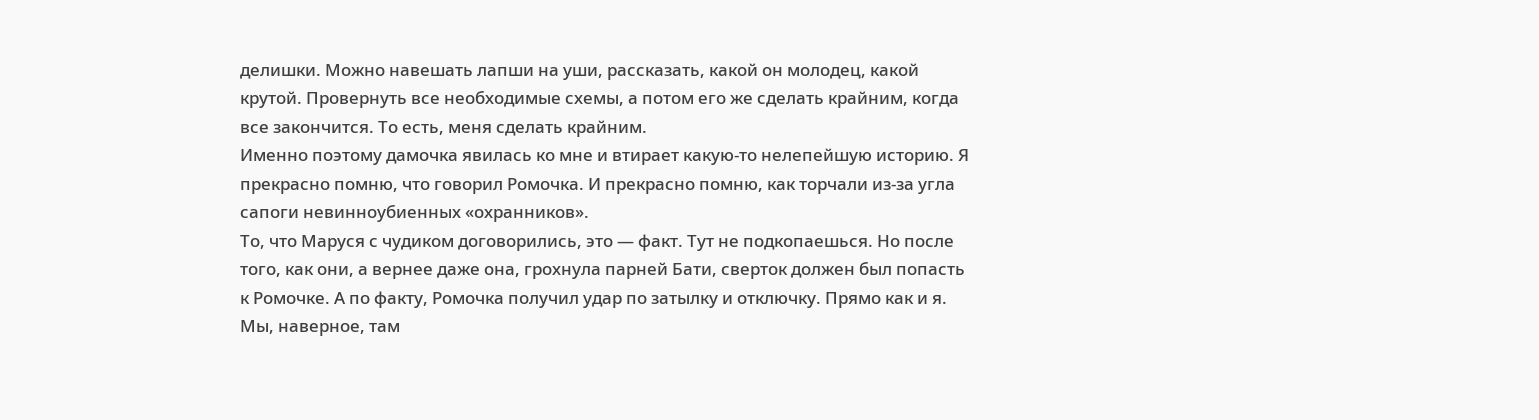делишки. Можно навешать лапши на уши, рассказать, какой он молодец, какой крутой. Провернуть все необходимые схемы, а потом его же сделать крайним, когда все закончится. То есть, меня сделать крайним.
Именно поэтому дамочка явилась ко мне и втирает какую-то нелепейшую историю. Я прекрасно помню, что говорил Ромочка. И прекрасно помню, как торчали из-за угла сапоги невинноубиенных «охранников».
То, что Маруся с чудиком договорились, это — факт. Тут не подкопаешься. Но после того, как они, а вернее даже она, грохнула парней Бати, сверток должен был попасть к Ромочке. А по факту, Ромочка получил удар по затылку и отключку. Прямо как и я. Мы, наверное, там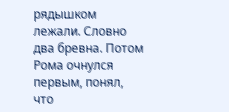рядышком лежали. Словно два бревна. Потом Рома очнулся первым, понял, что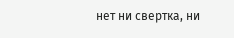нет ни свертка, ни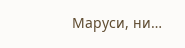Маруси, ни…